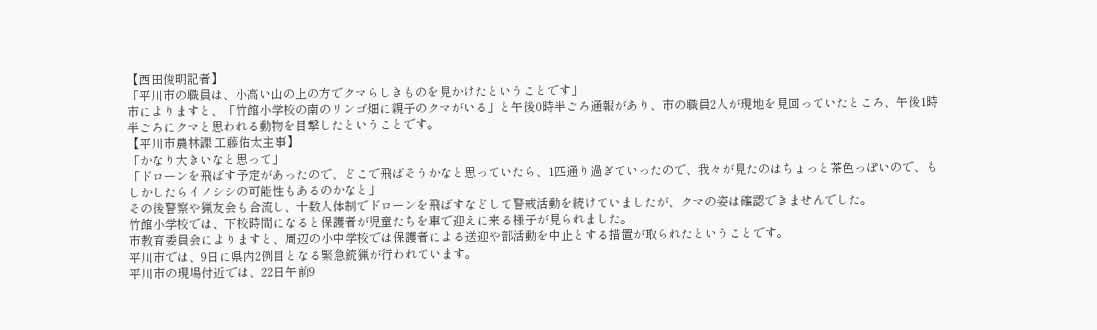【西田俊明記者】
「平川市の職員は、小高い山の上の方でクマらしきものを見かけたということです」
市によりますと、「竹館小学校の南のリンゴ畑に親子のクマがいる」と午後0時半ごろ通報があり、市の職員2人が現地を見回っていたところ、午後1時半ごろにクマと思われる動物を目撃したということです。
【平川市農林課 工藤佑太主事】
「かなり大きいなと思って」
「ドローンを飛ばす予定があったので、どこで飛ばそうかなと思っていたら、1匹通り過ぎていったので、我々が見たのはちょっと茶色っぽいので、もしかしたらイノシシの可能性もあるのかなと」
その後警察や猟友会も合流し、十数人体制でドローンを飛ばすなどして警戒活動を続けていましたが、クマの姿は確認できませんでした。
竹館小学校では、下校時間になると保護者が児童たちを車で迎えに来る様子が見られました。
市教育委員会によりますと、周辺の小中学校では保護者による送迎や部活動を中止とする措置が取られたということです。
平川市では、9日に県内2例目となる緊急銃猟が行われています。
平川市の現場付近では、22日午前9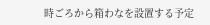時ごろから箱わなを設置する予定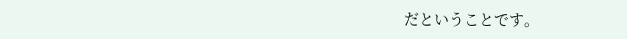だということです。